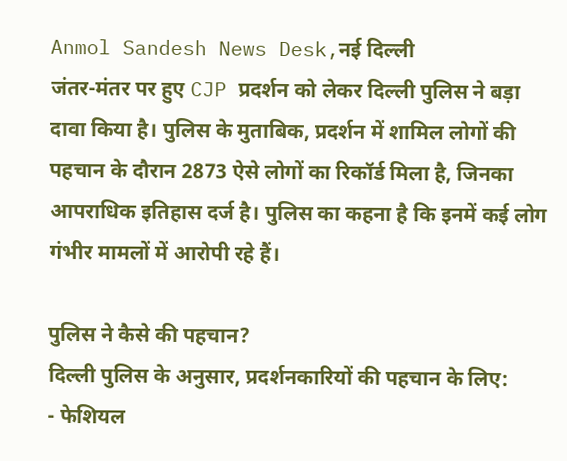Anmol Sandesh News Desk,नई दिल्ली
जंतर-मंतर पर हुए CJP प्रदर्शन को लेकर दिल्ली पुलिस ने बड़ा दावा किया है। पुलिस के मुताबिक, प्रदर्शन में शामिल लोगों की पहचान के दौरान 2873 ऐसे लोगों का रिकॉर्ड मिला है, जिनका आपराधिक इतिहास दर्ज है। पुलिस का कहना है कि इनमें कई लोग गंभीर मामलों में आरोपी रहे हैं।

पुलिस ने कैसे की पहचान?
दिल्ली पुलिस के अनुसार, प्रदर्शनकारियों की पहचान के लिए:
- फेशियल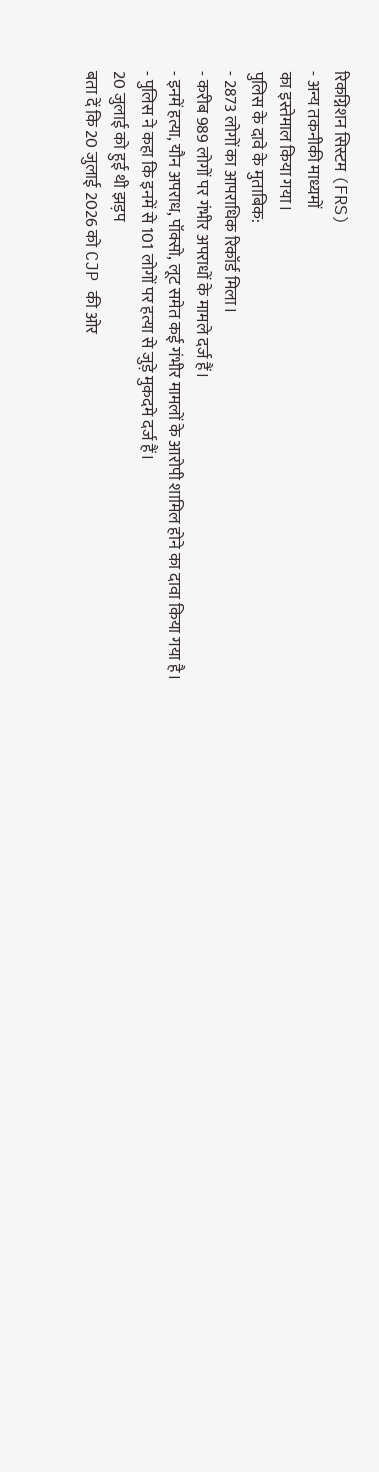रिकग्निशन सिस्टम (FRS)
- अन्य तकनीकी माध्यमों
का इस्तेमाल किया गया।
पुलिस के दावे के मुताबिक:
- 2873 लोगों का आपराधिक रिकॉर्ड मिला।
- करीब 989 लोगों पर गंभीर अपराधों के मामले दर्ज हैं।
- इनमें हत्या, यौन अपराध, पॉक्सो, लूट समेत कई गंभीर मामलों के आरोपी शामिल होने का दावा किया गया है।
- पुलिस ने कहा कि इनमें से 101 लोगों पर हत्या से जुड़े मुकदमे दर्ज हैं।
20 जुलाई को हुई थी झड़प
बता दें कि 20 जुलाई 2026 को CJP की ओर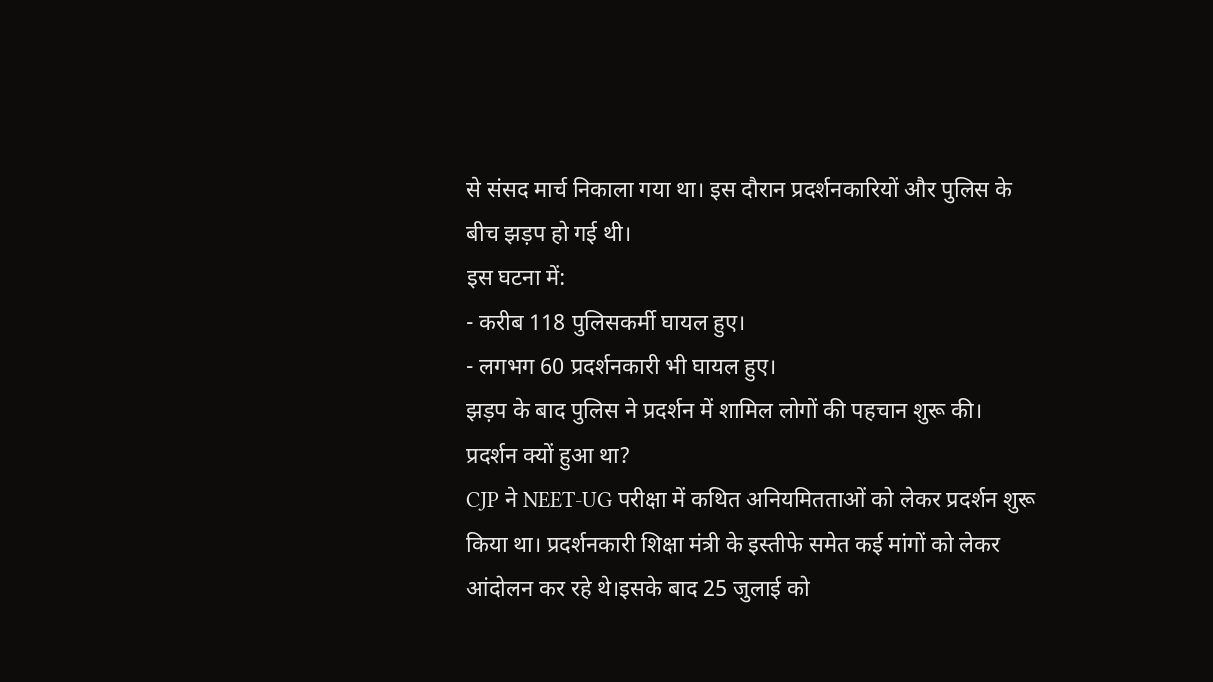से संसद मार्च निकाला गया था। इस दौरान प्रदर्शनकारियों और पुलिस के बीच झड़प हो गई थी।
इस घटना में:
- करीब 118 पुलिसकर्मी घायल हुए।
- लगभग 60 प्रदर्शनकारी भी घायल हुए।
झड़प के बाद पुलिस ने प्रदर्शन में शामिल लोगों की पहचान शुरू की।
प्रदर्शन क्यों हुआ था?
CJP ने NEET-UG परीक्षा में कथित अनियमितताओं को लेकर प्रदर्शन शुरू किया था। प्रदर्शनकारी शिक्षा मंत्री के इस्तीफे समेत कई मांगों को लेकर आंदोलन कर रहे थे।इसके बाद 25 जुलाई को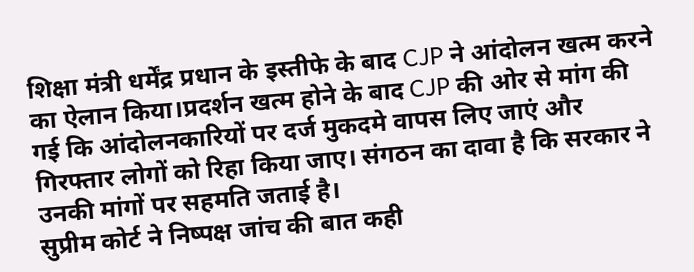शिक्षा मंत्री धर्मेंद्र प्रधान के इस्तीफे के बाद CJP ने आंदोलन खत्म करने का ऐलान किया।प्रदर्शन खत्म होने के बाद CJP की ओर से मांग की गई कि आंदोलनकारियों पर दर्ज मुकदमे वापस लिए जाएं और गिरफ्तार लोगों को रिहा किया जाए। संगठन का दावा है कि सरकार ने उनकी मांगों पर सहमति जताई है।
सुप्रीम कोर्ट ने निष्पक्ष जांच की बात कही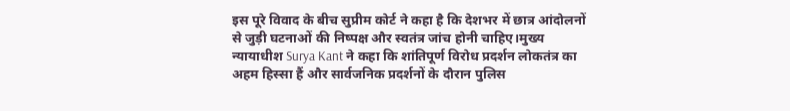इस पूरे विवाद के बीच सुप्रीम कोर्ट ने कहा है कि देशभर में छात्र आंदोलनों से जुड़ी घटनाओं की निष्पक्ष और स्वतंत्र जांच होनी चाहिए।मुख्य न्यायाधीश Surya Kant ने कहा कि शांतिपूर्ण विरोध प्रदर्शन लोकतंत्र का अहम हिस्सा हैं और सार्वजनिक प्रदर्शनों के दौरान पुलिस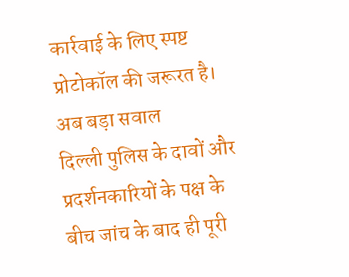कार्रवाई के लिए स्पष्ट प्रोटोकॉल की जरूरत है।
अब बड़ा सवाल
दिल्ली पुलिस के दावों और प्रदर्शनकारियों के पक्ष के बीच जांच के बाद ही पूरी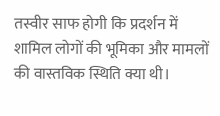तस्वीर साफ होगी कि प्रदर्शन में शामिल लोगों की भूमिका और मामलों की वास्तविक स्थिति क्या थी।